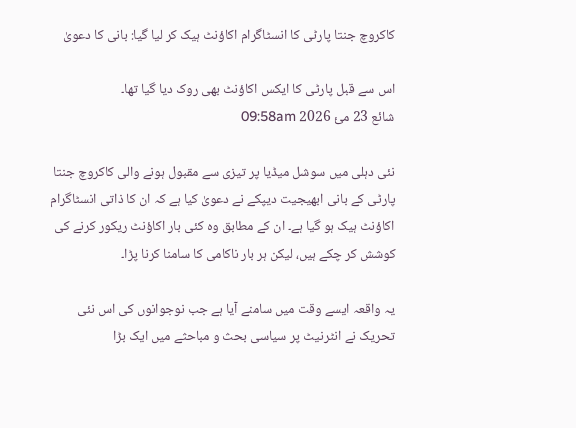کاکروچ جنتا پارٹی کا انسٹاگرام اکاؤنٹ ہیک کر لیا گیا: بانی کا دعویٰ

اس سے قبل پارٹی کا ایکس اکاؤنٹ بھی روک دیا گیا تھا۔
شائع 23 مئ 2026 09:58am

نئی دہلی میں سوشل میڈیا پر تیزی سے مقبول ہونے والی کاکروچ جنتا پارٹی کے بانی ابھیجیت دیپکے نے دعویٰ کیا ہے کہ ان کا ذاتی انسٹاگرام اکاؤنٹ ہیک ہو گیا ہے۔ ان کے مطابق وہ کئی بار اکاؤنٹ ریکور کرنے کی کوشش کر چکے ہیں، لیکن ہر بار ناکامی کا سامنا کرنا پڑا۔

یہ واقعہ ایسے وقت میں سامنے آیا ہے جب نوجوانوں کی اس نئی تحریک نے انٹرنیٹ پر سیاسی بحث و مباحثے میں ایک بڑا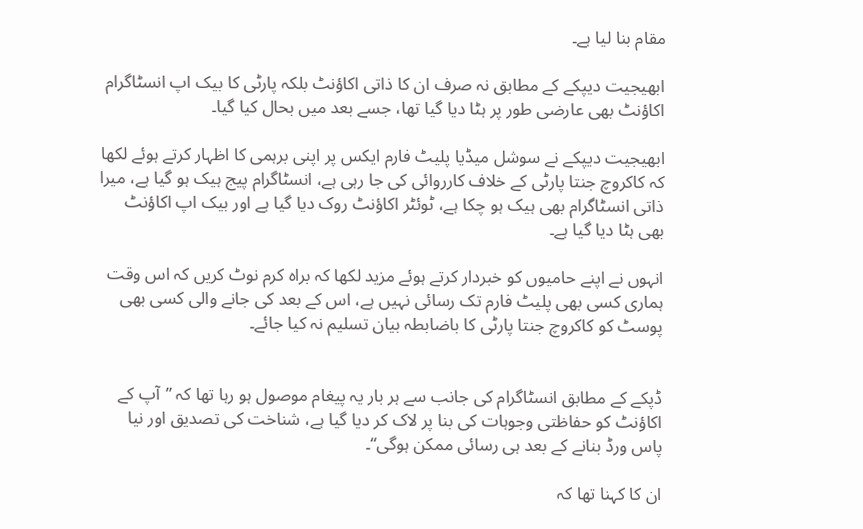مقام بنا لیا ہے۔

ابھیجیت دیپکے کے مطابق نہ صرف ان کا ذاتی اکاؤنٹ بلکہ پارٹی کا بیک اپ انسٹاگرام اکاؤنٹ بھی عارضی طور پر ہٹا دیا گیا تھا، جسے بعد میں بحال کیا گیا۔

ابھیجیت دیپکے نے سوشل میڈیا پلیٹ فارم ایکس پر اپنی برہمی کا اظہار کرتے ہوئے لکھا کہ کاکروچ جنتا پارٹی کے خلاف کارروائی کی جا رہی ہے، انسٹاگرام پیج ہیک ہو گیا ہے، میرا ذاتی انسٹاگرام بھی ہیک ہو چکا ہے، ٹوئٹر اکاؤنٹ روک دیا گیا ہے اور بیک اپ اکاؤنٹ بھی ہٹا دیا گیا ہے۔

انہوں نے اپنے حامیوں کو خبردار کرتے ہوئے مزید لکھا کہ براہ کرم نوٹ کریں کہ اس وقت ہماری کسی بھی پلیٹ فارم تک رسائی نہیں ہے، اس کے بعد کی جانے والی کسی بھی پوسٹ کو کاکروچ جنتا پارٹی کا باضابطہ بیان تسلیم نہ کیا جائے۔


ڈپکے کے مطابق انسٹاگرام کی جانب سے ہر بار یہ پیغام موصول ہو رہا تھا کہ ”آپ کے اکاؤنٹ کو حفاظتی وجوہات کی بنا پر لاک کر دیا گیا ہے، شناخت کی تصدیق اور نیا پاس ورڈ بنانے کے بعد ہی رسائی ممکن ہوگی“۔

ان کا کہنا تھا کہ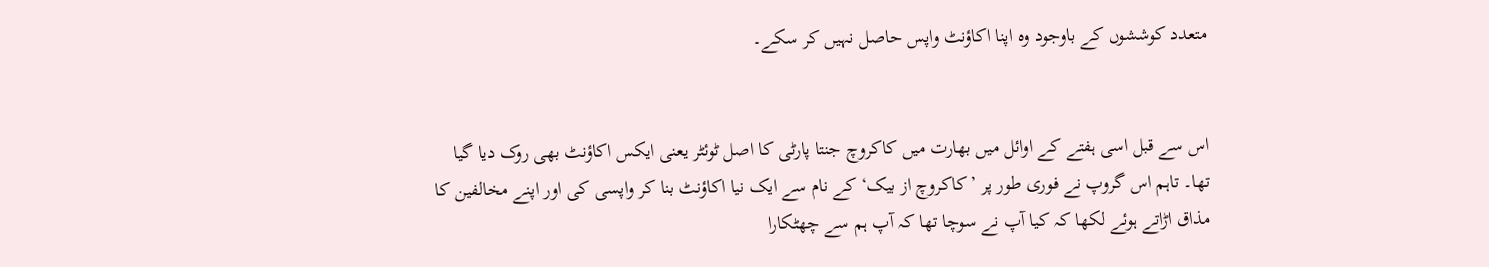متعدد کوششوں کے باوجود وہ اپنا اکاؤنٹ واپس حاصل نہیں کر سکے۔


اس سے قبل اسی ہفتے کے اوائل میں بھارت میں کاکروچ جنتا پارٹی کا اصل ٹوئٹر یعنی ایکس اکاؤنٹ بھی روک دیا گیا تھا۔ تاہم اس گروپ نے فوری طور پر ’کاکروچ از بیک‘ کے نام سے ایک نیا اکاؤنٹ بنا کر واپسی کی اور اپنے مخالفین کا مذاق اڑاتے ہوئے لکھا کہ کیا آپ نے سوچا تھا کہ آپ ہم سے چھٹکارا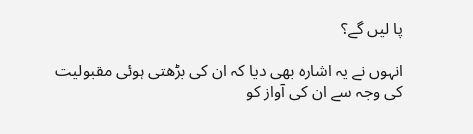پا لیں گے؟

انہوں نے یہ اشارہ بھی دیا کہ ان کی بڑھتی ہوئی مقبولیت کی وجہ سے ان کی آواز کو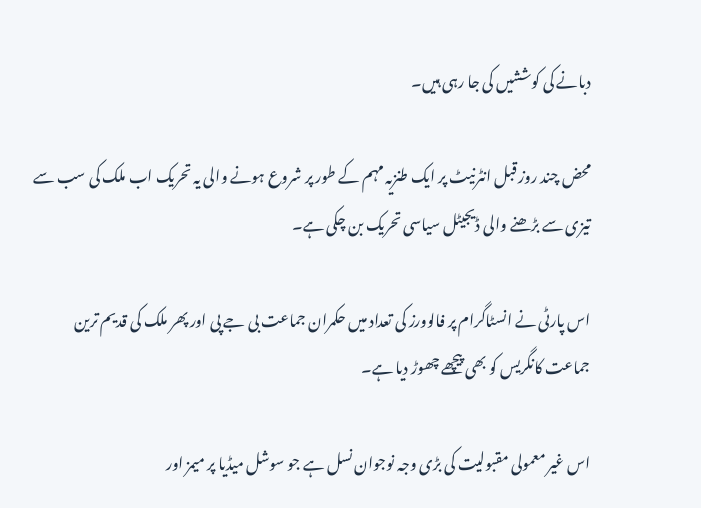دبانے کی کوششیں کی جا رہی ہیں۔

محض چند روز قبل انٹرنیٹ پر ایک طنزیہ مہم کے طور پر شروع ہونے والی یہ تحریک اب ملک کی سب سے تیزی سے بڑھنے والی ڈیجیٹل سیاسی تحریک بن چکی ہے۔

اس پارٹی نے انسٹاگرام پر فالوورز کی تعداد میں حکمران جماعت بی جے پی اور پھر ملک کی قدیم ترین جماعت کانگریس کو بھی پیچھے چھوڑ دیا ہے۔

اس غیر معمولی مقبولیت کی بڑی وجہ نوجوان نسل ہے جو سوشل میڈیا پر میمز اور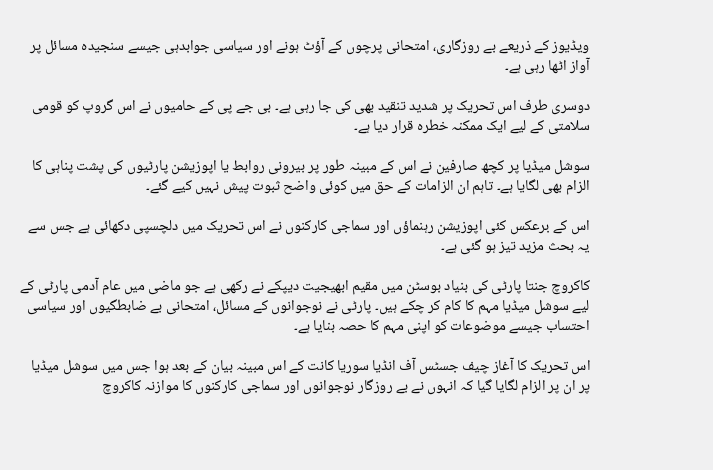ویڈیوز کے ذریعے بے روزگاری، امتحانی پرچوں کے آؤٹ ہونے اور سیاسی جوابدہی جیسے سنجیدہ مسائل پر آواز اٹھا رہی ہے۔

دوسری طرف اس تحریک پر شدید تنقید بھی کی جا رہی ہے۔ بی جے پی کے حامیوں نے اس گروپ کو قومی سلامتی کے لیے ایک ممکنہ خطرہ قرار دیا ہے۔

سوشل میڈیا پر کچھ صارفین نے اس کے مبینہ طور پر بیرونی روابط یا اپوزیشن پارٹیوں کی پشت پناہی کا الزام بھی لگایا ہے۔ تاہم ان الزامات کے حق میں کوئی واضح ثبوت پیش نہیں کیے گئے۔

اس کے برعکس کئی اپوزیشن رہنماؤں اور سماجی کارکنوں نے اس تحریک میں دلچسپی دکھائی ہے جس سے یہ بحث مزید تیز ہو گئی ہے۔

کاکروچ جنتا پارٹی کی بنیاد بوسٹن میں مقیم ابھیجیت دیپکے نے رکھی ہے جو ماضی میں عام آدمی پارٹی کے لیے سوشل میڈیا مہم کا کام کر چکے ہیں۔ پارٹی نے نوجوانوں کے مسائل، امتحانی بے ضابطگیوں اور سیاسی احتساب جیسے موضوعات کو اپنی مہم کا حصہ بنایا ہے۔

اس تحریک کا آغاز چیف جسٹس آف انڈیا سوریا کانت کے اس مبینہ بیان کے بعد ہوا جس میں سوشل میڈیا پر ان پر الزام لگایا گیا کہ انہوں نے بے روزگار نوجوانوں اور سماجی کارکنوں کا موازنہ کاکروچ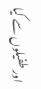اور طفیلوں سے کیا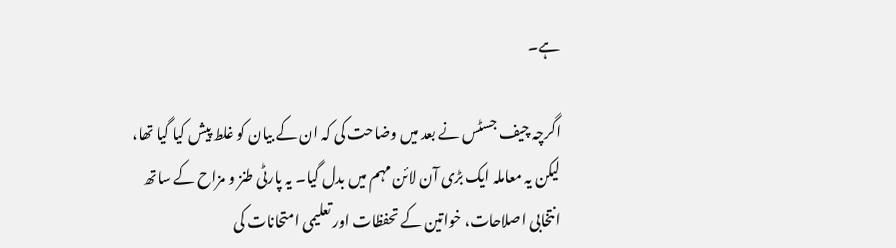ہے۔

اگرچہ چیف جسٹس نے بعد میں وضاحت کی کہ ان کے بیان کو غلط پیش کیا گیا تھا، لیکن یہ معاملہ ایک بڑی آن لائن مہم میں بدل گیا۔ یہ پارٹی طنز و مزاح کے ساتھ انتخابی اصلاحات، خواتین کے تحفظات اور تعلیمی امتحانات کی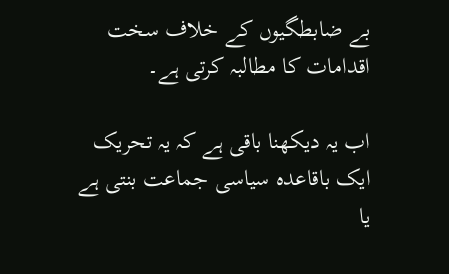بے ضابطگیوں کے خلاف سخت اقدامات کا مطالبہ کرتی ہے۔

اب یہ دیکھنا باقی ہے کہ یہ تحریک ایک باقاعدہ سیاسی جماعت بنتی ہے یا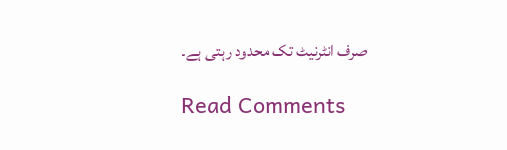صرف انٹرنیٹ تک محدود رہتی ہے۔

Read Comments